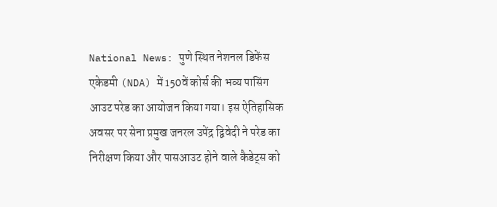National News: पुणे स्थित नेशनल डिफेंस एकेडमी (NDA) में 150वें कोर्स की भव्य पासिंग आउट परेड का आयोजन किया गया। इस ऐतिहासिक अवसर पर सेना प्रमुख जनरल उपेंद्र द्विवेदी ने परेड का निरीक्षण किया और पासआउट होने वाले कैडेट्स को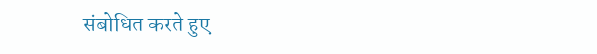संबोधित करते हुए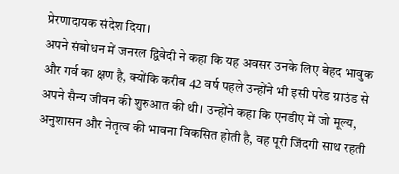प्रेरणादायक संदेश दिया।
अपने संबोधन में जनरल द्विवेदी ने कहा कि यह अवसर उनके लिए बेहद भावुक और गर्व का क्षण है, क्योंकि करीब 42 वर्ष पहले उन्होंने भी इसी परेड ग्राउंड से अपने सैन्य जीवन की शुरुआत की थी। उन्होंने कहा कि एनडीए में जो मूल्य, अनुशासन और नेतृत्व की भावना विकसित होती है, वह पूरी जिंदगी साथ रहती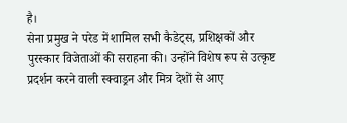है।
सेना प्रमुख ने परेड में शामिल सभी कैडेट्स, प्रशिक्षकों और पुरस्कार विजेताओं की सराहना की। उन्होंने विशेष रूप से उत्कृष्ट प्रदर्शन करने वाली स्क्वाड्रन और मित्र देशों से आए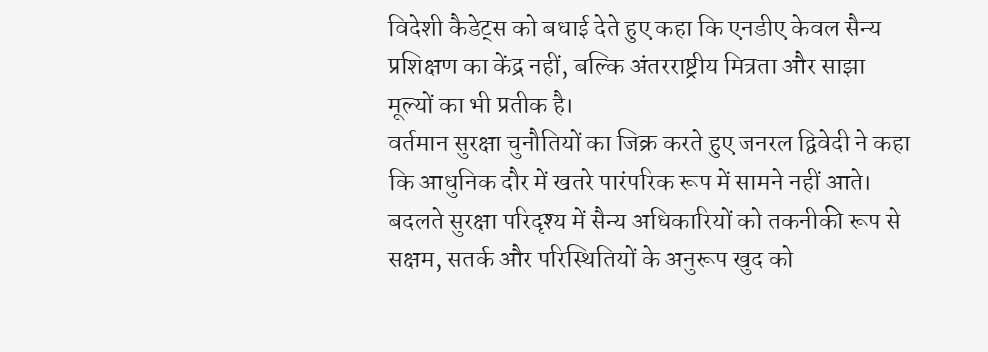विदेशी कैडेट्स को बधाई देते हुए कहा कि एनडीए केवल सैन्य प्रशिक्षण का केंद्र नहीं, बल्कि अंतरराष्ट्रीय मित्रता और साझा मूल्यों का भी प्रतीक है।
वर्तमान सुरक्षा चुनौतियों का जिक्र करते हुए जनरल द्विवेदी ने कहा कि आधुनिक दौर में खतरे पारंपरिक रूप में सामने नहीं आते। बदलते सुरक्षा परिदृश्य में सैन्य अधिकारियों को तकनीकी रूप से सक्षम, सतर्क और परिस्थितियों के अनुरूप खुद को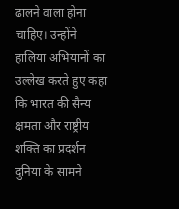ढालने वाला होना चाहिए। उन्होंने हालिया अभियानों का उल्लेख करते हुए कहा कि भारत की सैन्य क्षमता और राष्ट्रीय शक्ति का प्रदर्शन दुनिया के सामने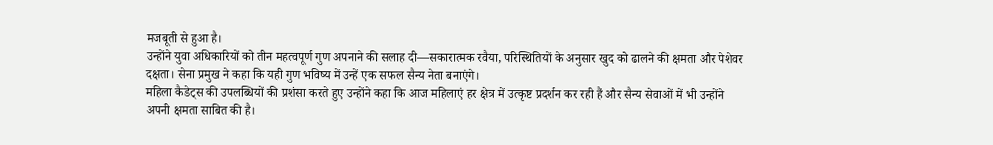मजबूती से हुआ है।
उन्होंने युवा अधिकारियों को तीन महत्वपूर्ण गुण अपनाने की सलाह दी—सकारात्मक रवैया, परिस्थितियों के अनुसार खुद को ढालने की क्षमता और पेशेवर दक्षता। सेना प्रमुख ने कहा कि यही गुण भविष्य में उन्हें एक सफल सैन्य नेता बनाएंगे।
महिला कैडेट्स की उपलब्धियों की प्रशंसा करते हुए उन्होंने कहा कि आज महिलाएं हर क्षेत्र में उत्कृष्ट प्रदर्शन कर रही हैं और सैन्य सेवाओं में भी उन्होंने अपनी क्षमता साबित की है।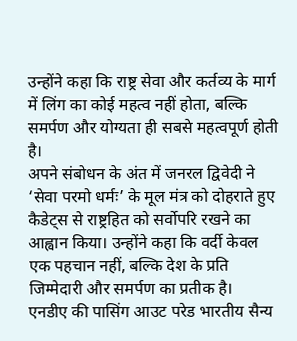उन्होंने कहा कि राष्ट्र सेवा और कर्तव्य के मार्ग में लिंग का कोई महत्व नहीं होता, बल्कि समर्पण और योग्यता ही सबसे महत्वपूर्ण होती है।
अपने संबोधन के अंत में जनरल द्विवेदी ने ‘सेवा परमो धर्मः’ के मूल मंत्र को दोहराते हुए कैडेट्स से राष्ट्रहित को सर्वोपरि रखने का आह्वान किया। उन्होंने कहा कि वर्दी केवल एक पहचान नहीं, बल्कि देश के प्रति जिम्मेदारी और समर्पण का प्रतीक है।
एनडीए की पासिंग आउट परेड भारतीय सैन्य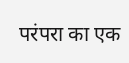परंपरा का एक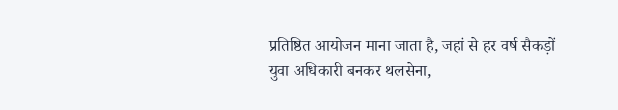प्रतिष्ठित आयोजन माना जाता है, जहां से हर वर्ष सैकड़ों युवा अधिकारी बनकर थलसेना,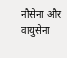नौसेना और वायुसेना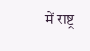में राष्ट्र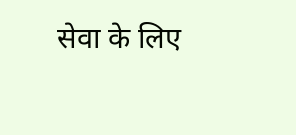सेवा के लिए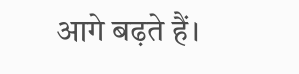आगे बढ़ते हैं।